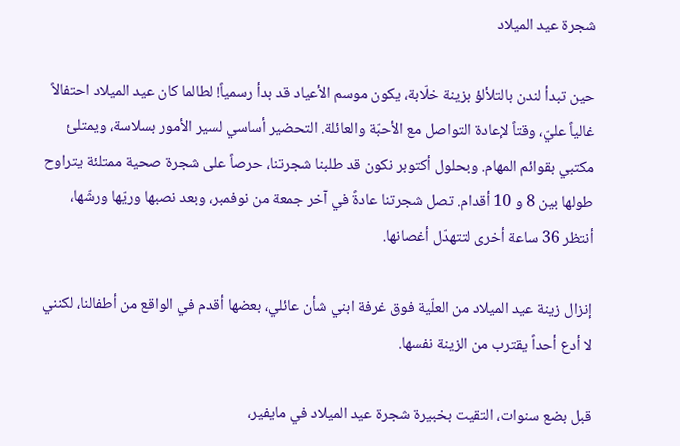شجرة عيد الميلاد

حين تبدأ لندن بالتلألؤ بزينة خلّابة، يكون موسم الأعياد قد بدأ رسمياً! لطالما كان عيد الميلاد احتفالاً غالياً عليّ، وقتاً لإعادة التواصل مع الأحبّة والعائلة. التحضير أساسي لسير الأمور بسلاسة، ويمتلئ مكتبي بقوائم المهام. وبحلول أكتوبر نكون قد طلبنا شجرتنا، حرصاً على شجرة صحية ممتلئة يتراوح طولها بين 8 و 10 أقدام. تصل شجرتنا عادةً في آخر جمعة من نوفمبر، وبعد نصبها وريّها ورشّها، أنتظر 36 ساعة أخرى لتتهدّل أغصانها.

إنزال زينة عيد الميلاد من العلّية فوق غرفة ابني شأن عائلي، بعضها أقدم في الواقع من أطفالنا، لكنني لا أدع أحداً يقترب من الزينة نفسها.

قبل بضع سنوات، التقيت بخبيرة شجرة عيد الميلاد في مايفير،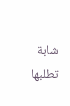شابة تطلبها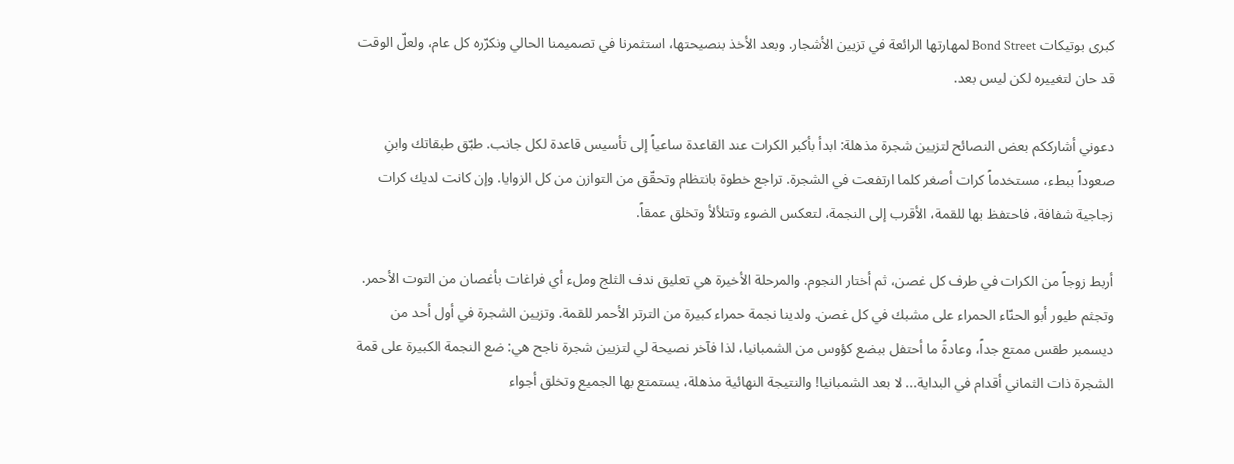كبرى بوتيكات Bond Street لمهارتها الرائعة في تزيين الأشجار. وبعد الأخذ بنصيحتها، استثمرنا في تصميمنا الحالي ونكرّره كل عام، ولعلّ الوقت قد حان لتغييره لكن ليس بعد.

دعوني أشارككم بعض النصائح لتزيين شجرة مذهلة: ابدأ بأكبر الكرات عند القاعدة ساعياً إلى تأسيس قاعدة لكل جانب. طبّق طبقاتك وابنِ صعوداً ببطء، مستخدماً كرات أصغر كلما ارتفعت في الشجرة. تراجع خطوة بانتظام وتحقّق من التوازن من كل الزوايا. وإن كانت لديك كرات زجاجية شفافة، فاحتفظ بها للقمة، الأقرب إلى النجمة، لتعكس الضوء وتتلألأ وتخلق عمقاً.

أربط زوجاً من الكرات في طرف كل غصن، ثم أختار النجوم. والمرحلة الأخيرة هي تعليق ندف الثلج وملء أي فراغات بأغصان من التوت الأحمر. وتجثم طيور أبو الحنّاء الحمراء على مشبك في كل غصن. ولدينا نجمة حمراء كبيرة من الترتر الأحمر للقمة. وتزيين الشجرة في أول أحد من ديسمبر طقس ممتع جداً، وعادةً ما أحتفل ببضع كؤوس من الشمبانيا، لذا فآخر نصيحة لي لتزيين شجرة ناجح هي: ضع النجمة الكبيرة على قمة الشجرة ذات الثماني أقدام في البداية... لا بعد الشمبانيا! والنتيجة النهائية مذهلة، يستمتع بها الجميع وتخلق أجواء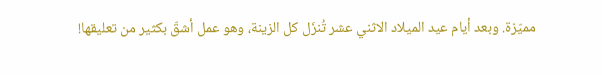مميّزة. وبعد أيام عيد الميلاد الاثني عشر تُنزَل كل الزينة، وهو عمل أشقّ بكثير من تعليقها!